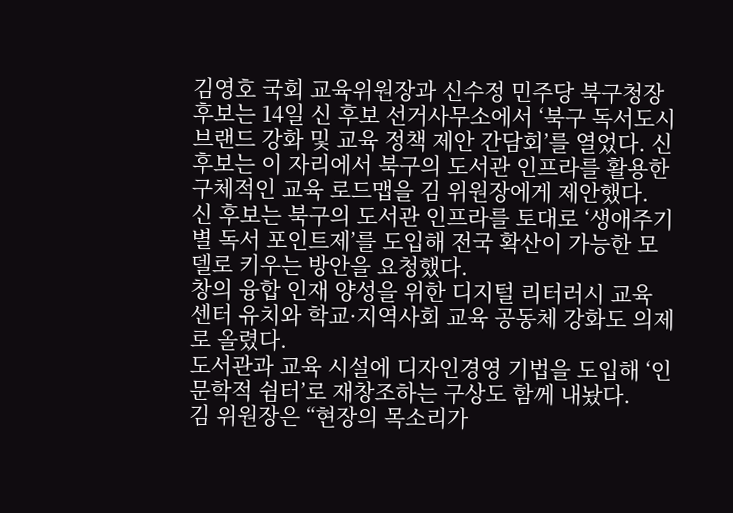김영호 국회 교육위원장과 신수정 민주당 북구청장 후보는 14일 신 후보 선거사무소에서 ‘북구 독서도시 브랜드 강화 및 교육 정책 제안 간담회’를 열었다. 신 후보는 이 자리에서 북구의 도서관 인프라를 활용한 구체적인 교육 로드맵을 김 위원장에게 제안했다.
신 후보는 북구의 도서관 인프라를 토대로 ‘생애주기별 독서 포인트제’를 도입해 전국 확산이 가능한 모델로 키우는 방안을 요청했다.
창의 융합 인재 양성을 위한 디지털 리터러시 교육 센터 유치와 학교·지역사회 교육 공동체 강화도 의제로 올렸다.
도서관과 교육 시설에 디자인경영 기법을 도입해 ‘인문학적 쉼터’로 재창조하는 구상도 함께 내놨다.
김 위원장은 “현장의 목소리가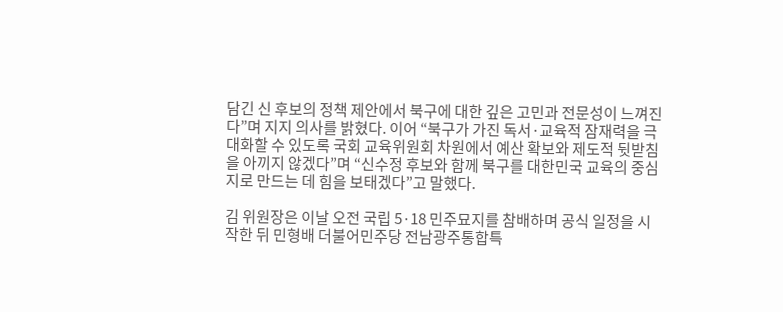담긴 신 후보의 정책 제안에서 북구에 대한 깊은 고민과 전문성이 느껴진다”며 지지 의사를 밝혔다. 이어 “북구가 가진 독서·교육적 잠재력을 극대화할 수 있도록 국회 교육위원회 차원에서 예산 확보와 제도적 뒷받침을 아끼지 않겠다”며 “신수정 후보와 함께 북구를 대한민국 교육의 중심지로 만드는 데 힘을 보태겠다”고 말했다.

김 위원장은 이날 오전 국립 5·18 민주묘지를 참배하며 공식 일정을 시작한 뒤 민형배 더불어민주당 전남광주통합특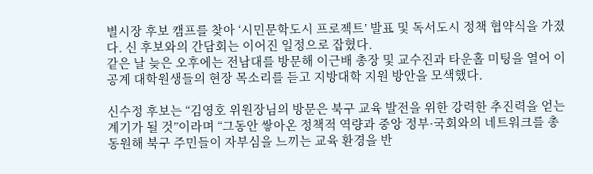별시장 후보 캠프를 찾아 ‘시민문학도시 프로젝트’ 발표 및 독서도시 정책 협약식을 가졌다. 신 후보와의 간담회는 이어진 일정으로 잡혔다.
같은 날 늦은 오후에는 전남대를 방문해 이근배 총장 및 교수진과 타운홀 미팅을 열어 이공계 대학원생들의 현장 목소리를 듣고 지방대학 지원 방안을 모색했다.

신수정 후보는 “김영호 위원장님의 방문은 북구 교육 발전을 위한 강력한 추진력을 얻는 계기가 될 것”이라며 “그동안 쌓아온 정책적 역량과 중앙 정부·국회와의 네트워크를 총동원해 북구 주민들이 자부심을 느끼는 교육 환경을 반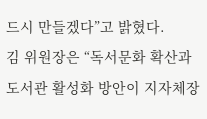드시 만들겠다”고 밝혔다.
김 위원장은 “독서문화 확산과 도서관 활성화 방안이 지자체장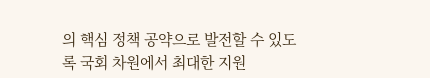의 핵심 정책 공약으로 발전할 수 있도록 국회 차원에서 최대한 지원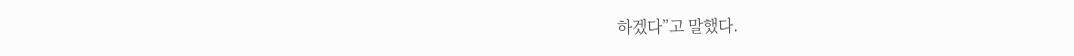하겠다”고 말했다.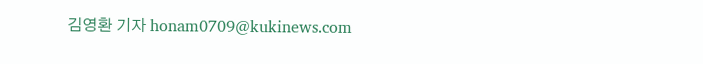김영환 기자 honam0709@kukinews.com